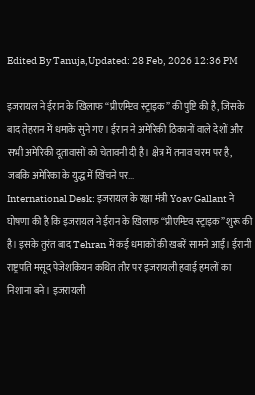Edited By Tanuja,Updated: 28 Feb, 2026 12:36 PM

इजरायल ने ईरान के खिलाफ “प्रीएम्प्टिव स्ट्राइक” की पुष्टि की है, जिसके बाद तेहरान में धमाके सुने गए। ईरान ने अमेरिकी ठिकानों वाले देशों और सभी अमेरिकी दूतावासों को चेतावनी दी है। क्षेत्र में तनाव चरम पर है, जबकि अमेरिका के युद्ध में खिंचने पर...
International Desk: इजरायल के रक्षा मंत्री Yoav Gallant ने घोषणा की है कि इजरायल ने ईरान के खिलाफ “प्रीएम्प्टिव स्ट्राइक” शुरू की है। इसके तुरंत बाद Tehran में कई धमाकों की खबरें सामने आईं। ईरानी राष्ट्रपति मसूद पेजेशकियन कथित तौर पर इजरायली हवाई हमलों का निशाना बने। इजरायली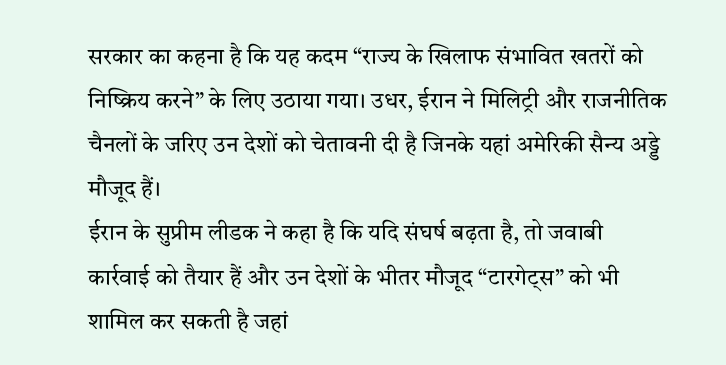सरकार का कहना है कि यह कदम “राज्य के खिलाफ संभावित खतरों को निष्क्रिय करने” के लिए उठाया गया। उधर, ईरान ने मिलिट्री और राजनीतिक चैनलों के जरिए उन देशों को चेतावनी दी है जिनके यहां अमेरिकी सैन्य अड्डे मौजूद हैं।
ईरान के सुप्रीम लीडक ने कहा है कि यदि संघर्ष बढ़ता है, तो जवाबी कार्रवाई को तैयार हैं और उन देशों के भीतर मौजूद “टारगेट्स” को भी शामिल कर सकती है जहां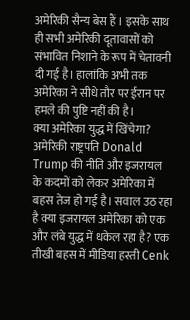अमेरिकी सैन्य बेस हैं । इसके साथ ही सभी अमेरिकी दूतावासों को संभावित निशाने के रूप में चेतावनी दी गई है। हालांकि अभी तक अमेरिका ने सीधे तौर पर ईरान पर हमले की पुष्टि नहीं की है।
क्या अमेरिका युद्ध में खिंचेगा?
अमेरिकी राष्ट्रपति Donald Trump की नीति और इजरायल के कदमों को लेकर अमेरिका में बहस तेज हो गई है। सवाल उठ रहा है क्या इजरायल अमेरिका को एक और लंबे युद्ध में धकेल रहा है? एक तीखी बहस में मीडिया हस्ती Cenk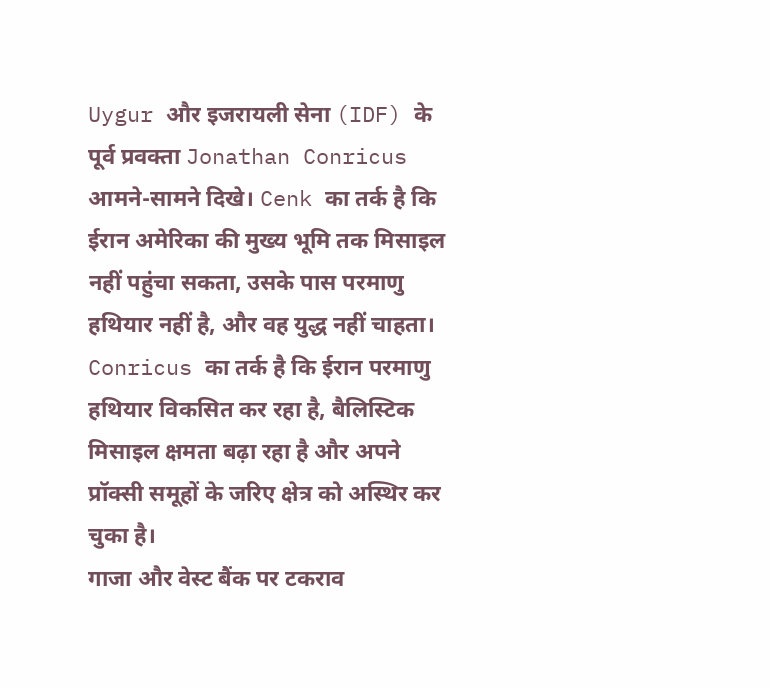Uygur और इजरायली सेना (IDF) के पूर्व प्रवक्ता Jonathan Conricus आमने-सामने दिखे। Cenk का तर्क है कि ईरान अमेरिका की मुख्य भूमि तक मिसाइल नहीं पहुंचा सकता, उसके पास परमाणु हथियार नहीं है, और वह युद्ध नहीं चाहता। Conricus का तर्क है कि ईरान परमाणु हथियार विकसित कर रहा है, बैलिस्टिक मिसाइल क्षमता बढ़ा रहा है और अपने प्रॉक्सी समूहों के जरिए क्षेत्र को अस्थिर कर चुका है।
गाजा और वेस्ट बैंक पर टकराव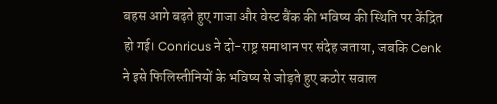बहस आगे बढ़ते हुए गाजा और वेस्ट बैंक की भविष्य की स्थिति पर केंद्रित हो गई। Conricus ने दो-राष्ट्र समाधान पर संदेह जताया, जबकि Cenk ने इसे फिलिस्तीनियों के भविष्य से जोड़ते हुए कठोर सवाल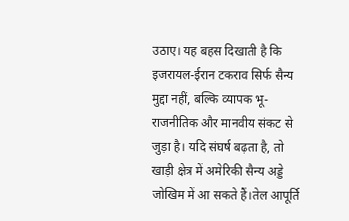उठाए। यह बहस दिखाती है कि इजरायल-ईरान टकराव सिर्फ सैन्य मुद्दा नहीं, बल्कि व्यापक भू-राजनीतिक और मानवीय संकट से जुड़ा है। यदि संघर्ष बढ़ता है, तो खाड़ी क्षेत्र में अमेरिकी सैन्य अड्डे जोखिम में आ सकते हैं।तेल आपूर्ति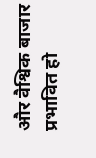और वैश्विक बाजार प्रभावित हो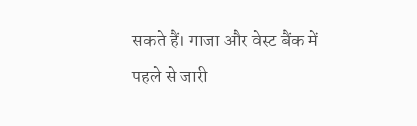सकते हैं। गाजा और वेस्ट बैंक में पहले से जारी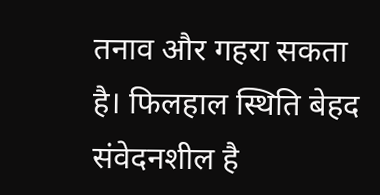तनाव और गहरा सकता है। फिलहाल स्थिति बेहद संवेदनशील है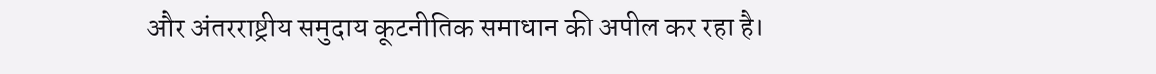और अंतरराष्ट्रीय समुदाय कूटनीतिक समाधान की अपील कर रहा है।